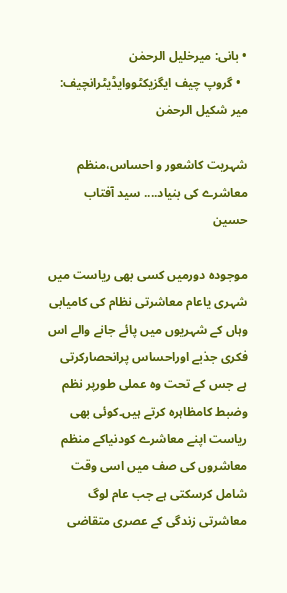• بانی: میرخلیل الرحمٰن
  • گروپ چیف ایگزیکٹووایڈیٹرانچیف: میر شکیل الرحمٰن

شہریت کاشعور و احساس،منظم معاشرے کی بنیاد.... سید آفتاب حسین

موجودہ دورمیں کسی بھی ریاست میں شہری یاعام معاشرتی نظام کی کامیابی وہاں کے شہریوں میں پائے جانے والے اس فکری جذبے اوراحساس پرانحصارکرتی ہے جس کے تحت وہ عملی طورپر نظم وضبط کامظاہرہ کرتے ہیں۔کوئی بھی ریاست اپنے معاشرے کودنیاکے منظم معاشروں کی صف میں اسی وقت شامل کرسکتی ہے جب عام لوگ معاشرتی زندگی کے عصری متقاضی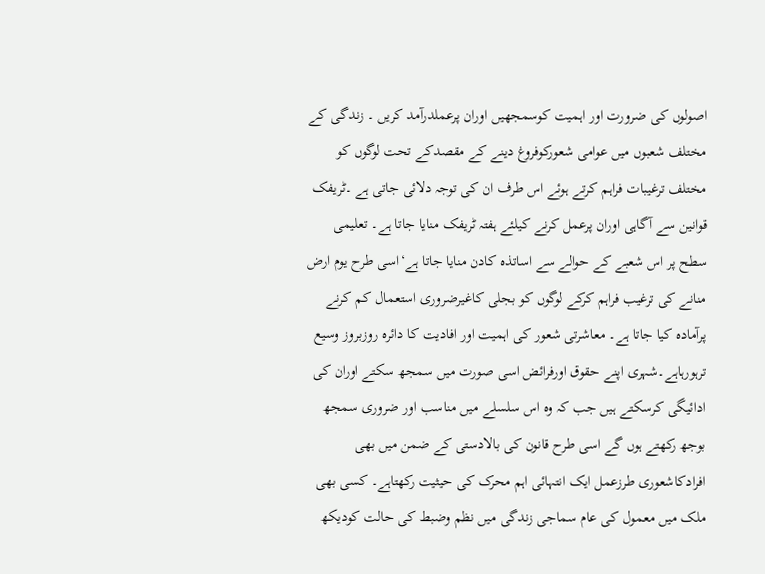اصولوں کی ضرورت اور اہمیت کوسمجھیں اوران پرعملدرآمد کریں ۔ زندگی کے مختلف شعبوں میں عوامی شعورکوفروغ دینے کے مقصدکے تحت لوگوں کو مختلف ترغیبات فراہم کرتے ہوئے اس طرف ان کی توجہ دلائی جاتی ہے ۔ٹریفک قوانین سے آگاہی اوران پرعمل کرنے کیلئے ہفتہ ٹریفک منایا جاتا ہے۔ تعلیمی سطح پر اس شعبے کے حوالے سے اساتذہ کادن منایا جاتا ہے‘اسی طرح یوم ارض منانے کی ترغیب فراہم کرکے لوگوں کو بجلی کاغیرضروری استعمال کم کرنے پرآمادہ کیا جاتا ہے۔ معاشرتی شعور کی اہمیت اور افادیت کا دائرہ روزبروز وسیع ترہورہاہے۔شہری اپنے حقوق اورفرائض اسی صورت میں سمجھ سکتے اوران کی ادائیگی کرسکتے ہیں جب کہ وہ اس سلسلے میں مناسب اور ضروری سمجھ بوجھ رکھتے ہوں گے اسی طرح قانون کی بالادستی کے ضمن میں بھی افرادکاشعوری طرزعمل ایک انتہائی اہم محرک کی حیثیت رکھتاہے۔ کسی بھی ملک میں معمول کی عام سماجی زندگی میں نظم وضبط کی حالت کودیکھ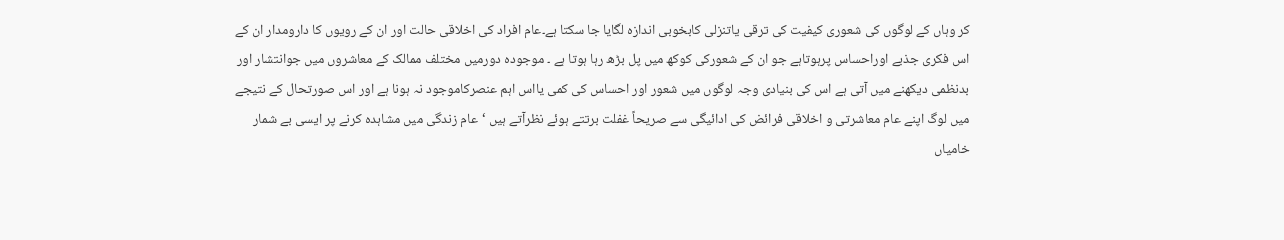کر وہاں کے لوگوں کی شعوری کیفیت کی ترقی یاتنزلی کابخوبی اندازہ لگایا جا سکتا ہے۔عام افراد کی اخلاقی حالت اور ان کے رویوں کا دارومدار ان کے اس فکری جذبے اوراحساس پرہوتاہے جو ان کے شعورکی کوکھ میں پل بڑھ رہا ہوتا ہے ۔ موجودہ دورمیں مختلف ممالک کے معاشروں میں جوانتشار اور بدنظمی دیکھنے میں آتی ہے اس کی بنیادی وجہ لوگوں میں شعور اور احساس کی کمی یااس اہم عنصرکاموجود نہ ہونا ہے اور اس صورتحال کے نتیجے میں لوگ اپنے عام معاشرتی و اخلاقی فرائض کی ادائیگی سے صریحاً غفلت برتتے ہوئے نظرآتے ہیں ‘عام زندگی میں مشاہدہ کرنے پر ایسی بے شمار خامیاں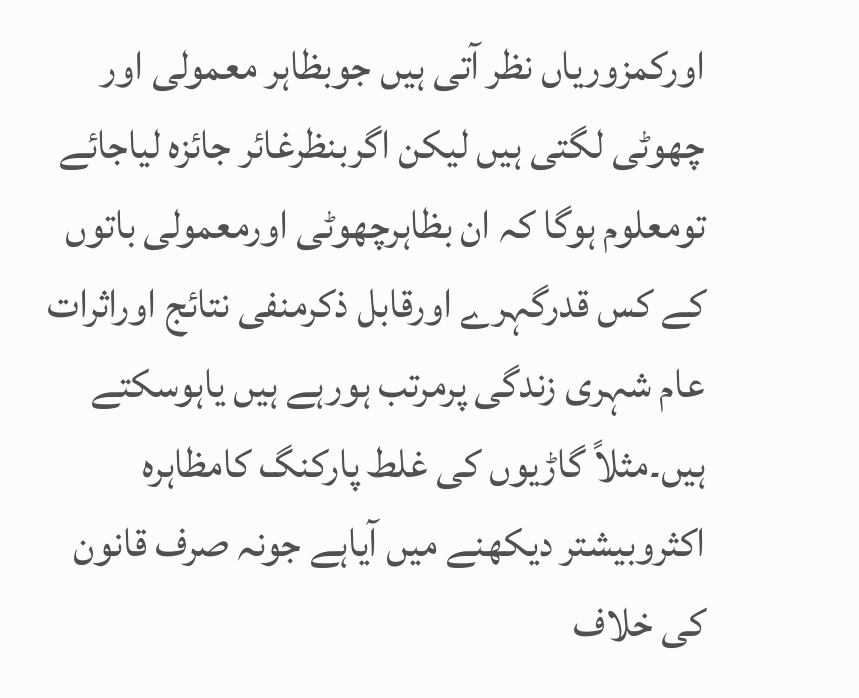اورکمزوریاں نظر آتی ہیں جوبظاہر معمولی اور چھوٹی لگتی ہیں لیکن اگربنظرغائر جائزہ لیاجائے تومعلوم ہوگا کہ ان بظاہرچھوٹی اورمعمولی باتوں کے کس قدرگہرے اورقابل ذکرمنفی نتائج اوراثرات عام شہری زندگی پرمرتب ہورہے ہیں یاہوسکتے ہیں۔مثلاً گاڑیوں کی غلط پارکنگ کامظاہرہ اکثروبیشتر دیکھنے میں آیاہے جونہ صرف قانون کی خلاف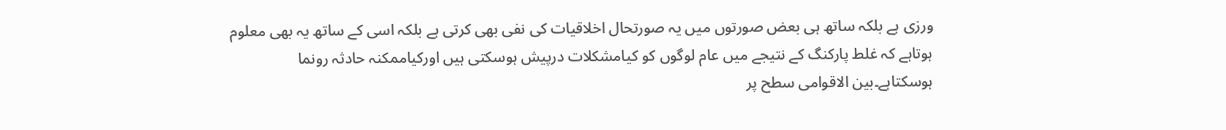ورزی ہے بلکہ ساتھ ہی بعض صورتوں میں یہ صورتحال اخلاقیات کی نفی بھی کرتی ہے بلکہ اسی کے ساتھ یہ بھی معلوم ہوتاہے کہ غلط پارکنگ کے نتیجے میں عام لوگوں کو کیامشکلات درپیش ہوسکتی ہیں اورکیاممکنہ حادثہ رونما ہوسکتاہے۔بین الاقوامی سطح پر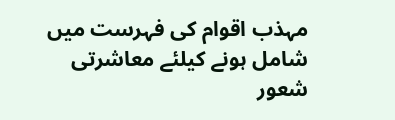مہذب اقوام کی فہرست میں شامل ہونے کیلئے معاشرتی شعور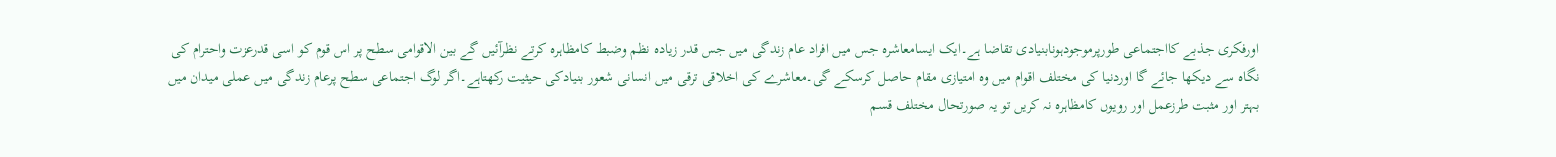اورفکری جذبے کااجتماعی طورپرموجودہونابنیادی تقاضا ہے۔ایک ایسامعاشرہ جس میں افراد عام زندگی میں جس قدر زیادہ نظم وضبط کامظاہرہ کرتے نظرآئیں گے بین الاقوامی سطح پر اس قوم کو اسی قدرعزت واحترام کی نگاہ سے دیکھا جائے گا اوردنیا کی مختلف اقوام میں وہ امتیازی مقام حاصل کرسکے گی۔معاشرے کی اخلاقی ترقی میں انسانی شعور بنیادکی حیثیت رکھتاہے۔اگر لوگ اجتماعی سطح پرعام زندگی میں عملی میدان میں بہتر اور مثبت طرزعمل اور رویوں کامظاہرہ نہ کریں تو یہ صورتحال مختلف قسم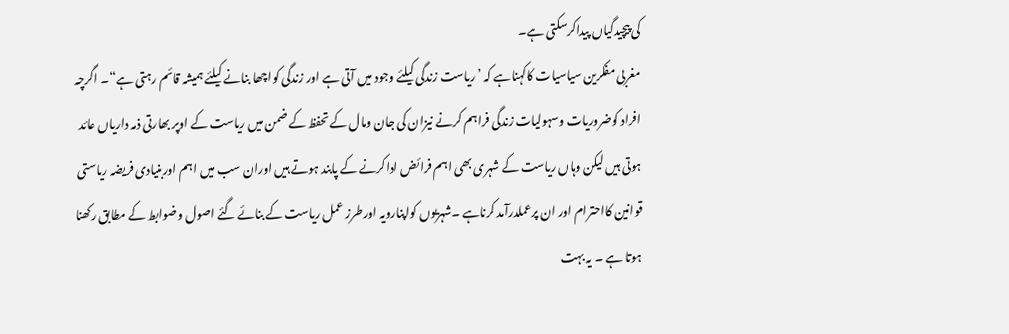کی پیچیدگیاں پیداکرسکتی ہے۔
مغربی مفکرین سیاسیات کاکہناہے کہ ’ریاست زندگی کیلئے وجود میں آتی ہے اور زندگی کواچھا بنانے کیلئے ہمیشہ قائم رہتی ہے“۔ اگرچہ افراد کوضروریات وسہولیات زندگی فراہم کرنے نیزان کی جان ومال کے تحفظ کے ضمن میں ریاست کے اوپر بھارتی ذمہ داریاں عائد ہوتی ہیں لیکن وہاں ریاست کے شہری بھی اہم فرائض اداکرنے کے پابند ہوتے ہیں اوران سب میں اہم اوربنیادی فریضہ ریاستی قوانین کااحترام اور ان پرعملدرآمد کرناہے ۔شہریوں کواپنارویہ اورطرز عمل ریاست کے بنائے گئے اصول وضوابط کے مطابق رکھنا ہوتا ہے ۔ یہ بہت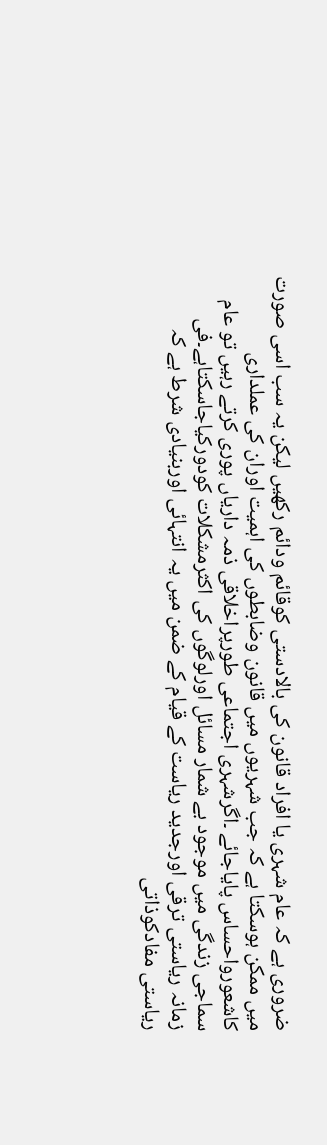ضروری ہے کہ عام شہری یا افراد قانون کی بالادستی کوقائم ودائم رکھیں لیکن یہ سب اسی صورت میں ممکن ہوسکتا ہے کہ جب شہریوں میں قانون وضابطوں کی اہمیت اوران کی عملداری کاشعورواحساس پایاجائے ۔اگرشہری اجتماعی طورپراخلاقی ذمہ داریاں پوری کرتے رہیں تو عام سماجی زندگی میں موجود بے شمار مسائل اورلوگوں کی اکثرمشکلات کودورکیاجاسکتاہے۔فی زمانہ ریاستی ترقی اورجدید ریاست کے قیام کے ضمن میں یہ انتہائی اوربنیادی شرط ہے کہ ریاستی مفادکوذاتی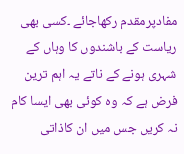مفادپرمقدم رکھاجائے ۔کسی بھی ریاست کے باشندوں کا وہاں کے شہری ہونے کے ناتے یہ اہم ترین فرض ہے کہ وہ کوئی بھی ایسا کام نہ کریں جس میں ان کاذاتی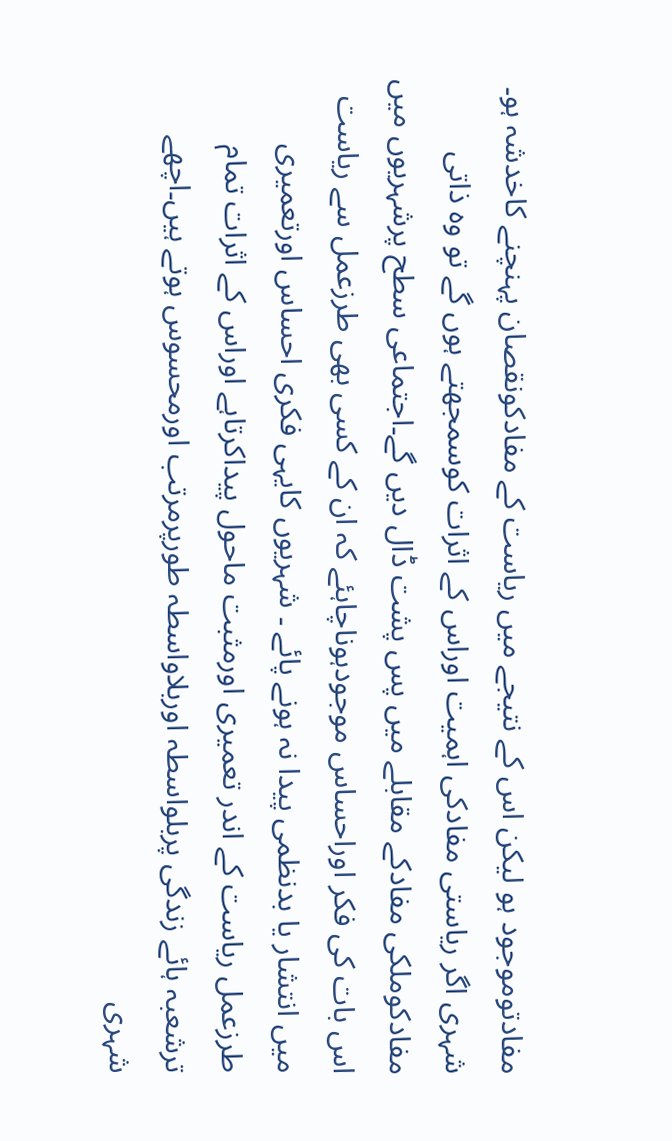مفادتوموجود ہو لیکن اس کے نتیجے میں ریاست کے مفادکونقصان پہنچنے کاخدشہ ہو۔ شہری اگر ریاستی مفادکی اہمیت اوراس کے اثرات کوسمجھتے ہوں گے تو وہ ذاتی مفادکوملکی مفادکے مقابلے میں پس پشت ڈال دیں گے۔اجتماعی سطح پرشہریوں میں اس بات کی فکر اوراحساس موجودہوناچاہئے کہ ان کے کسی بھی طرزعمل سے ریاست میں انتشار یا بدنظمی پیدا نہ ہونے پائے ۔ شہریوں کایہی فکری احساس اورتعمیری طرزعمل ریاست کے اندر تعمیری اورمثبت ماحول پیداکرتاہے اوراس کے اثرات تمام ترشعبہ ہائے زندگی پربلواسطہ اوربلاواسطہ طورپرمرتب اورمحسوس ہوتے ہیں۔اچھے شہری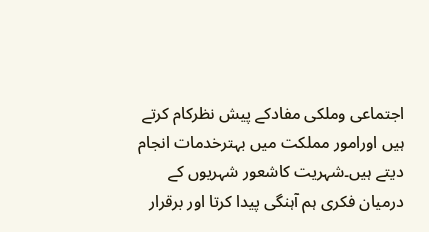اجتماعی وملکی مفادکے پیش نظرکام کرتے ہیں اورامور مملکت میں بہترخدمات انجام دیتے ہیں۔شہریت کاشعور شہریوں کے درمیان فکری ہم آہنگی پیدا کرتا اور برقرار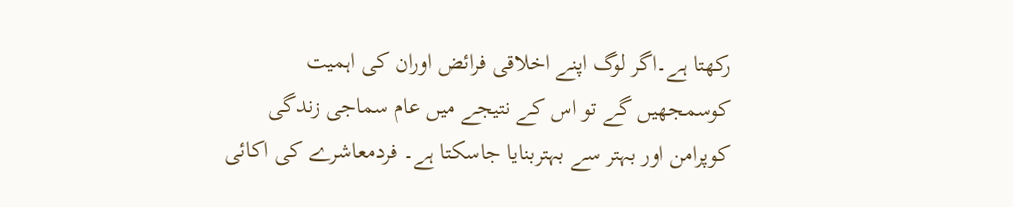رکھتا ہے۔اگر لوگ اپنے اخلاقی فرائض اوران کی اہمیت کوسمجھیں گے تو اس کے نتیجے میں عام سماجی زندگی کوپرامن اور بہتر سے بہتربنایا جاسکتا ہے۔ فردمعاشرے کی اکائی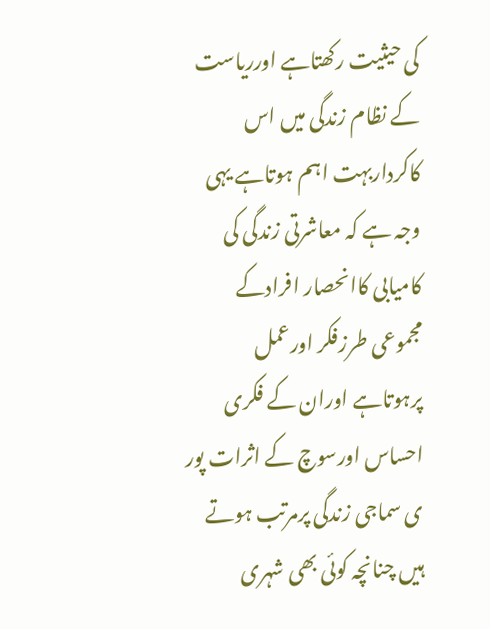کی حیثیت رکھتاہے اورریاست کے نظام زندگی میں اس کاکرداربہت اہم ہوتاہے یہی وجہ ہے کہ معاشرتی زندگی کی کامیابی کاانحصار افرادکے مجموعی طرزفکر اورعمل پرہوتاہے اوران کے فکری احساس اورسوچ کے اثرات پور ی سماجی زندگی پرمرتب ہوتے ہیں چنانچہ کوئی بھی شہری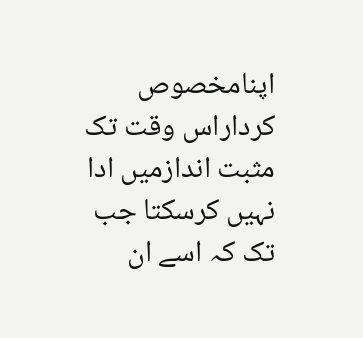اپنامخصوص کرداراس وقت تک مثبت اندازمیں ادا نہیں کرسکتا جب تک کہ اسے ان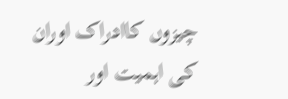چیزوں کاادراک اوران کی اہمیت اور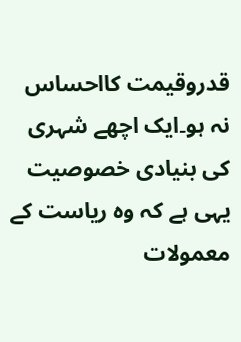قدروقیمت کااحساس نہ ہو۔ایک اچھے شہری کی بنیادی خصوصیت یہی ہے کہ وہ ریاست کے معمولات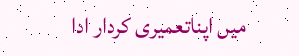میں اپناتعمیری کردار ادا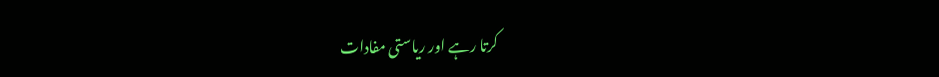کرتا رہے اور ریاستی مفادات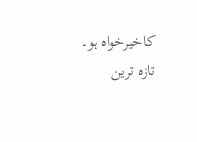کاخیرخواہ ہو۔
تازہ ترین